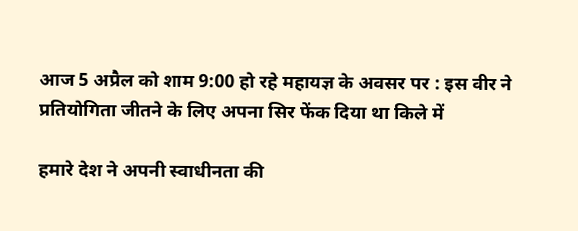आज 5 अप्रैल को शाम 9:00 हो रहे महायज्ञ के अवसर पर : इस वीर ने प्रतियोगिता जीतने के लिए अपना सिर फेंक दिया था किले में

हमारे देश ने अपनी स्वाधीनता की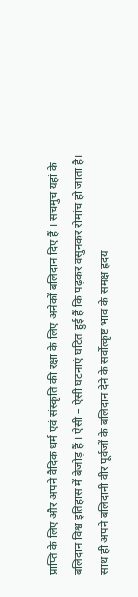प्राप्ति के लिए और अपने वैदिक धर्म एवं संस्कृति की रक्षा के लिए अनेकों बलिदान दिए हैं । सचमुच यहां के बलिदान विश्व इतिहास में बेजोड़ हैं । ऐसी – ऐसी घटनाएं घटित हुई हैं कि पढ़कर वसुनकर रोमांच हो जाता है। साथ ही अपने बलिदानी वीर पूर्वजों के बलिदान देने के सर्वोत्कृष्ट भाव के समक्ष ह्रदय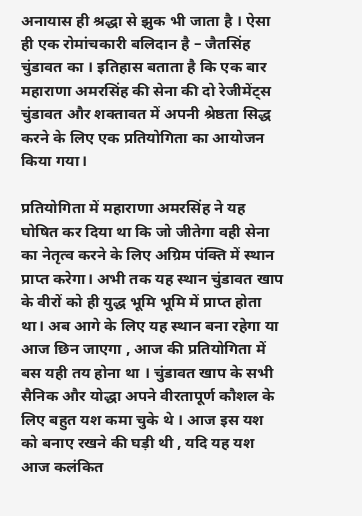अनायास ही श्रद्धा से झुक भी जाता है । ऐसा ही एक रोमांचकारी बलिदान है – जैतसिंह चुंडावत का । इतिहास बताता है कि एक बार महाराणा अमरसिंह की सेना की दो रेजीमेंट्स चुंडावत और शक्तावत में अपनी श्रेष्ठता सिद्ध करने के लिए एक प्रतियोगिता का आयोजन किया गया।

प्रतियोगिता में महाराणा अमरसिंह ने यह घोषित कर दिया था कि जो जीतेगा वही सेना का नेतृत्व करने के लिए अग्रिम पंक्ति में स्थान प्राप्त करेगा। अभी तक यह स्थान चुंडावत खाप के वीरों को ही युद्ध भूमि भूमि में प्राप्त होता था। अब आगे के लिए यह स्थान बना रहेगा या आज छिन जाएगा , आज की प्रतियोगिता में बस यही तय होना था । चुंडावत खाप के सभी सैनिक और योद्धा अपने वीरतापूर्ण कौशल के लिए बहुत यश कमा चुके थे । आज इस यश को बनाए रखने की घड़ी थी , यदि यह यश आज कलंकित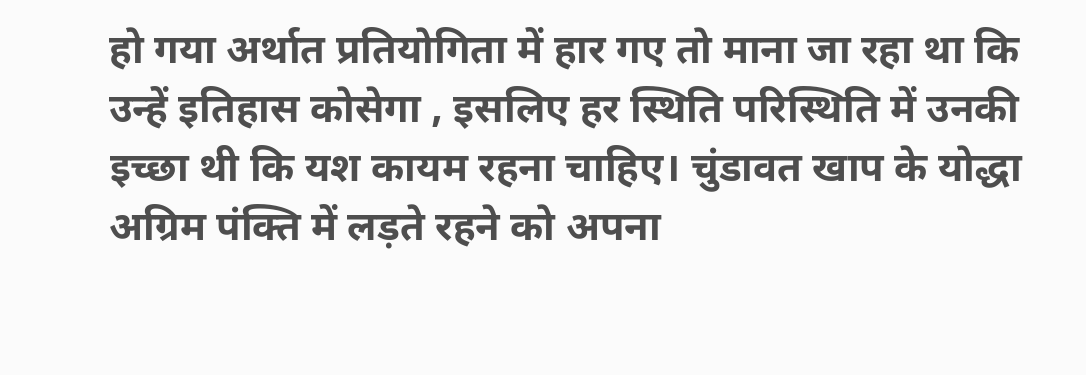हो गया अर्थात प्रतियोगिता में हार गए तो माना जा रहा था कि उन्हें इतिहास कोसेगा , इसलिए हर स्थिति परिस्थिति में उनकी इच्छा थी कि यश कायम रहना चाहिए। चुंडावत खाप के योद्धा अग्रिम पंक्ति में लड़ते रहने को अपना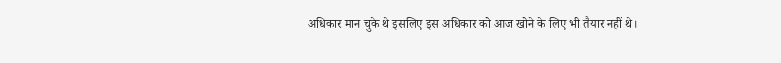अधिकार मान चुके थे इसलिए इस अधिकार को आज खोने के लिए भी तैयार नहीं थे।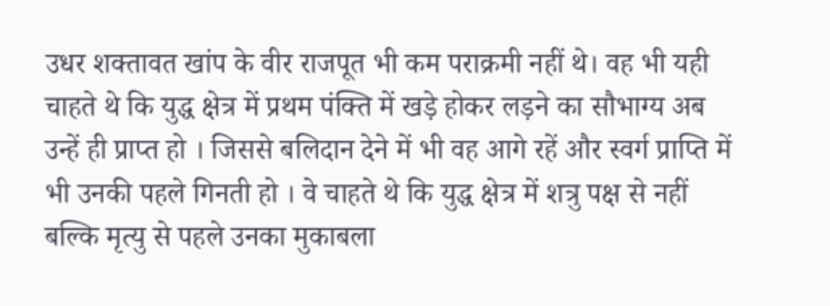उधर शक्तावत खांप के वीर राजपूत भी कम पराक्रमी नहीं थे। वह भी यही चाहते थे कि युद्ध क्षेत्र में प्रथम पंक्ति में खड़े होकर लड़ने का सौभाग्य अब उन्हें ही प्राप्त हो । जिससे बलिदान देने में भी वह आगे रहें और स्वर्ग प्राप्ति में भी उनकी पहले गिनती हो । वे चाहते थे कि युद्ध क्षेत्र में शत्रु पक्ष से नहीं बल्कि मृत्यु से पहले उनका मुकाबला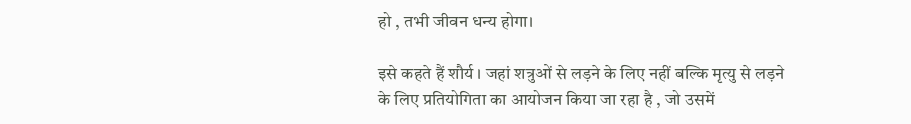हो , तभी जीवन धन्य होगा।

इसे कहते हैं शौर्य । जहां शत्रुओं से लड़ने के लिए नहीं बल्कि मृत्यु से लड़ने के लिए प्रतियोगिता का आयोजन किया जा रहा है , जो उसमें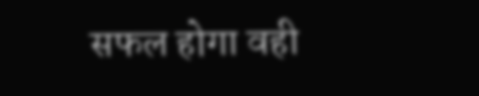सफल होगा वही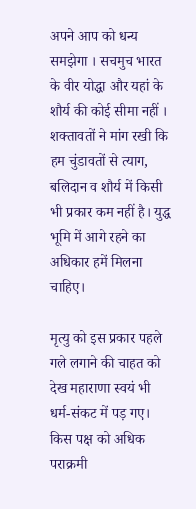अपने आप को धन्य समझेगा । सचमुच भारत के वीर योद्धा और यहां के शौर्य की कोई सीमा नहीं । शक्तावतों ने मांग रखी कि हम चुंडावतों से त्याग, बलिदान व शौर्य में किसी भी प्रकार कम नहीं है। युद्ध भूमि में आगे रहने का अधिकार हमें मिलना चाहिए।

मृत्यु को इस प्रकार पहले गले लगाने की चाहत को देख महाराणा स्वयं भी धर्म-संकट में पड़ गए। किस पक्ष को अधिक पराक्रमी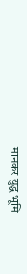मानकर युद्ध भूमि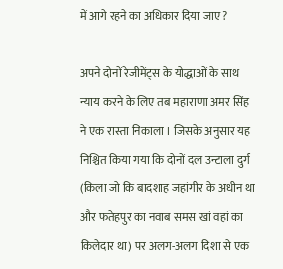में आगे रहने का अधिकार दिया जाए ?

अपने दोनों रेजीमेंट्स के योद्धाओं के साथ न्याय करने के लिए तब महाराणा अमर सिंह ने एक रास्ता निकाला । जिसके अनुसार यह निश्चित किया गया कि दोनों दल उन्टाला दुर्ग (किला जो कि बादशाह जहांगीर के अधीन था और फतेहपुर का नवाब समस खां वहां का किलेदार था) पर अलग-अलग दिशा से एक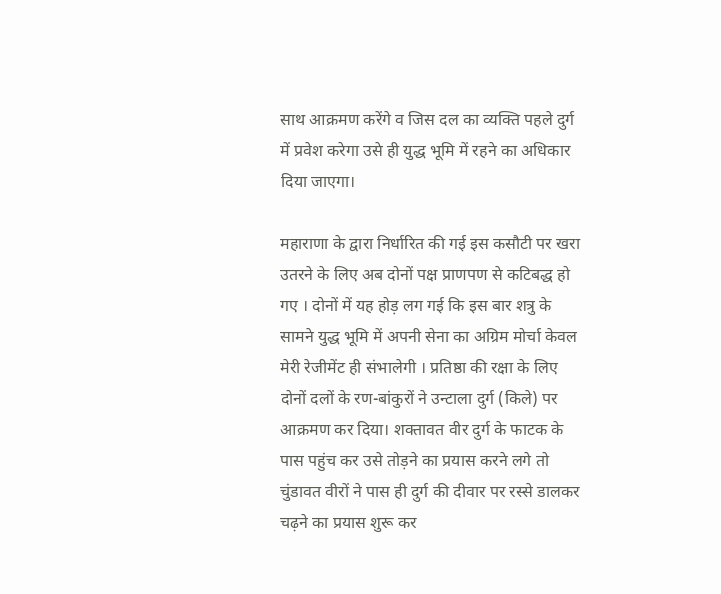साथ आक्रमण करेंगे व जिस दल का व्यक्ति पहले दुर्ग में प्रवेश करेगा उसे ही युद्ध भूमि में रहने का अधिकार दिया जाएगा।

महाराणा के द्वारा निर्धारित की गई इस कसौटी पर खरा उतरने के लिए अब दोनों पक्ष प्राणपण से कटिबद्ध हो गए । दोनों में यह होड़ लग गई कि इस बार शत्रु के सामने युद्ध भूमि में अपनी सेना का अग्रिम मोर्चा केवल मेरी रेजीमेंट ही संभालेगी । प्रतिष्ठा की रक्षा के लिए दोनों दलों के रण-बांकुरों ने उन्टाला दुर्ग (किले) पर आक्रमण कर दिया। शक्तावत वीर दुर्ग के फाटक के पास पहुंच कर उसे तोड़ने का प्रयास करने लगे तो चुंडावत वीरों ने पास ही दुर्ग की दीवार पर रस्से डालकर चढ़ने का प्रयास शुरू कर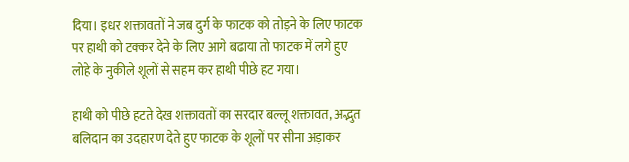दिया। इधर शक्तावतों ने जब दुर्ग के फाटक को तोड़ने के लिए फाटक पर हाथी को टक्कर देने के लिए आगे बढाया तो फाटक में लगे हुए लोहे के नुकीले शूलों से सहम कर हाथी पीछे हट गया।

हाथी को पीछे हटते देख शक्तावतों का सरदार बल्लू शक्तावत, अद्भुत बलिदान का उदहारण देते हुए फाटक के शूलों पर सीना अड़ाकर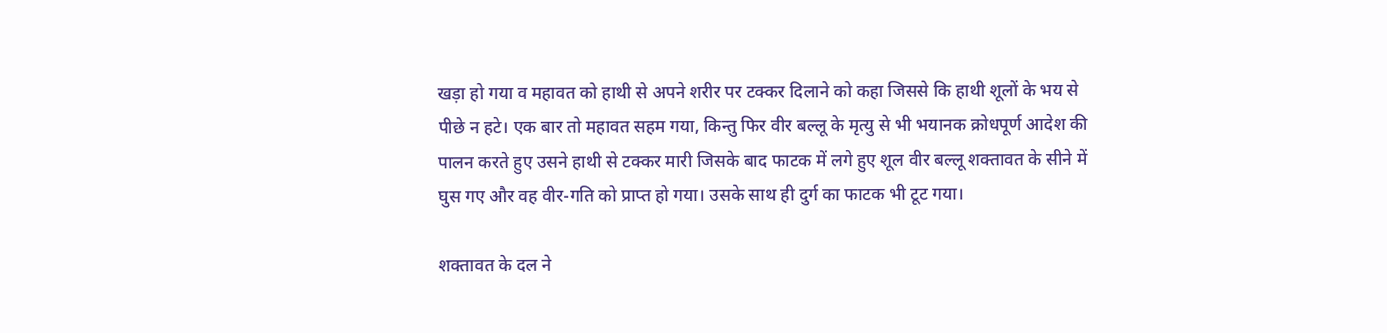खड़ा हो गया व महावत को हाथी से अपने शरीर पर टक्कर दिलाने को कहा जिससे कि हाथी शूलों के भय से पीछे न हटे। एक बार तो महावत सहम गया, किन्तु फिर वीर बल्लू के मृत्यु से भी भयानक क्रोधपूर्ण आदेश की पालन करते हुए उसने हाथी से टक्कर मारी जिसके बाद फाटक में लगे हुए शूल वीर बल्लू शक्तावत के सीने में घुस गए और वह वीर-गति को प्राप्त हो गया। उसके साथ ही दुर्ग का फाटक भी टूट गया।

शक्तावत के दल ने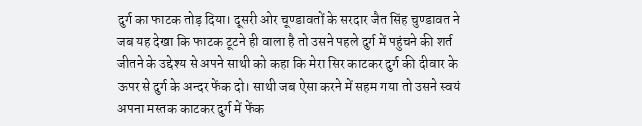दुर्ग का फाटक तोड़ दिया। दूसरी ओर चूण्डावतों के सरदार जैत सिंह चुण्डावत ने जब यह देखा कि फाटक टूटने ही वाला है तो उसने पहले दुर्ग में पहुंचने की शर्त जीतने के उद्देश्य से अपने साथी को कहा कि मेरा सिर काटकर दुर्ग की दीवार के ऊपर से दुर्ग के अन्दर फेंक दो। साथी जब ऐसा करने में सहम गया तो उसने स्वयं अपना मस्तक काटकर दुर्ग में फेंक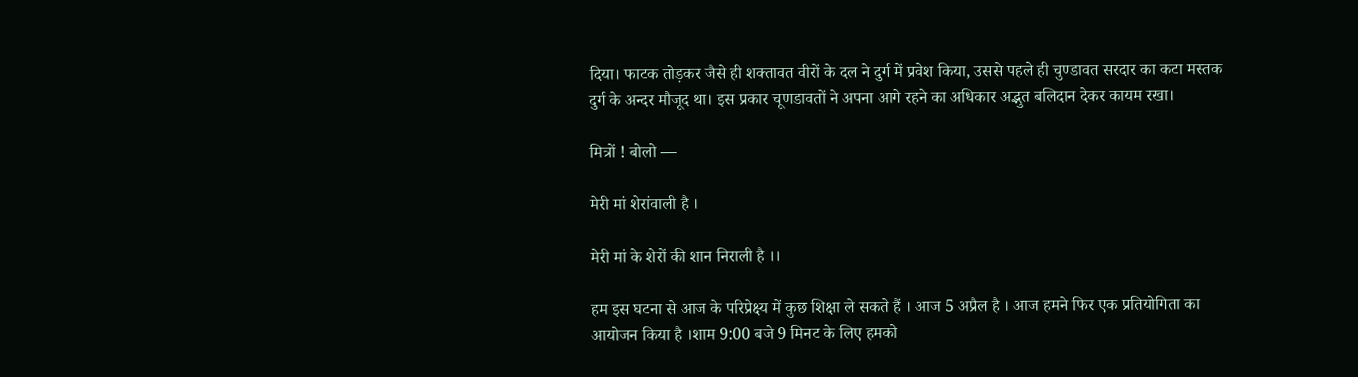दिया। फाटक तोड़कर जैसे ही शक्तावत वीरों के दल ने दुर्ग में प्रवेश किया, उससे पहले ही चुण्डावत सरदार का कटा मस्तक दुर्ग के अन्दर मौजूद था। इस प्रकार चूणडावतों ने अपना आगे रहने का अधिकार अद्भुत बलिदान देकर कायम रखा।

मित्रों ! बोलो —

मेरी मां शेरांवाली है ।

मेरी मां के शेरों की शान निराली है ।।

हम इस घटना से आज के परिप्रेक्ष्य में कुछ शिक्षा ले सकते हैं । आज 5 अप्रैल है । आज हमने फिर एक प्रतियोगिता का आयोजन किया है ।शाम 9:00 बजे 9 मिनट के लिए हमको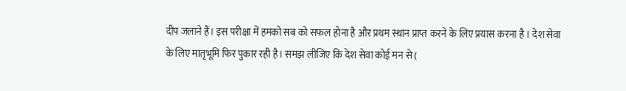दीप जलाने हैं। इस परीक्षा में हमको सब को सफल होना है और प्रथम स्थान प्राप्त करने के लिए प्रयास करना है । देश सेवा के लिए मातृभूमि फिर पुकार रही है। समझ लीजिए कि देश सेवा कोई मन से (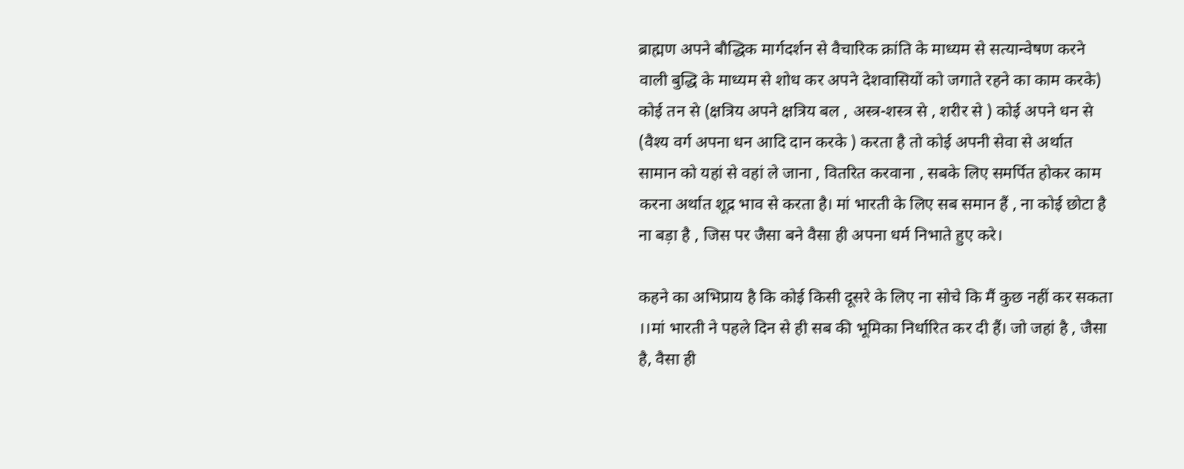ब्राह्मण अपने बौद्धिक मार्गदर्शन से वैचारिक क्रांति के माध्यम से सत्यान्वेषण करने वाली बुद्धि के माध्यम से शोध कर अपने देशवासियों को जगाते रहने का काम करके) कोई तन से (क्षत्रिय अपने क्षत्रिय बल , अस्त्र-शस्त्र से , शरीर से ) कोई अपने धन से (वैश्य वर्ग अपना धन आदि दान करके ) करता है तो कोई अपनी सेवा से अर्थात सामान को यहां से वहां ले जाना , वितरित करवाना , सबके लिए समर्पित होकर काम करना अर्थात शूद्र भाव से करता है। मां भारती के लिए सब समान हैं , ना कोई छोटा है ना बड़ा है , जिस पर जैसा बने वैसा ही अपना धर्म निभाते हुए करे।

कहने का अभिप्राय है कि कोई किसी दूसरे के लिए ना सोचे कि मैं कुछ नहीं कर सकता ।।मां भारती ने पहले दिन से ही सब की भूमिका निर्धारित कर दी हैं। जो जहां है , जैसा है, वैसा ही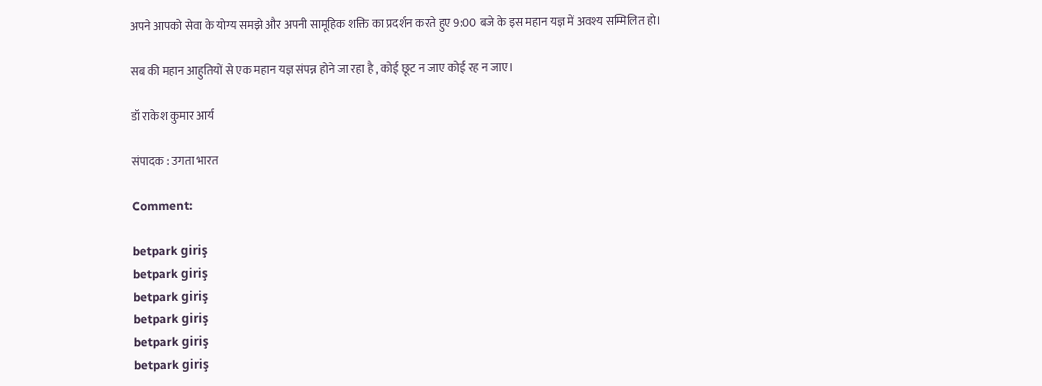अपने आपको सेवा के योग्य समझे और अपनी सामूहिक शक्ति का प्रदर्शन करते हुए 9:00 बजे के इस महान यज्ञ में अवश्य सम्मिलित हो।

सब की महान आहुतियों से एक महान यज्ञ संपन्न होने जा रहा है , कोई छूट न जाए कोई रह न जाए।

डॉ राकेश कुमार आर्य

संपादक : उगता भारत

Comment:

betpark giriş
betpark giriş
betpark giriş
betpark giriş
betpark giriş
betpark giriş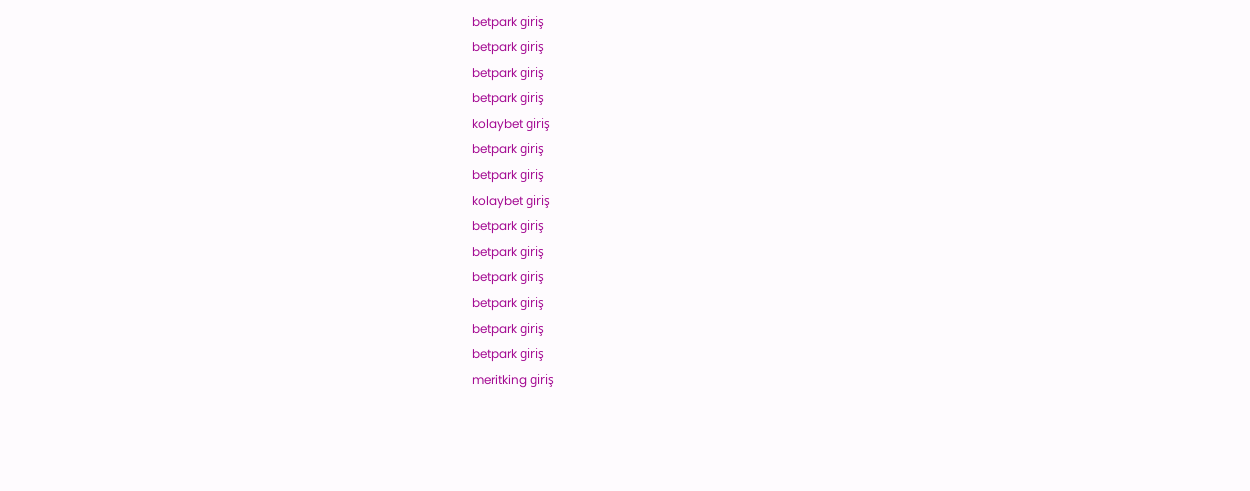betpark giriş
betpark giriş
betpark giriş
betpark giriş
kolaybet giriş
betpark giriş
betpark giriş
kolaybet giriş
betpark giriş
betpark giriş
betpark giriş
betpark giriş
betpark giriş
betpark giriş
meritking giriş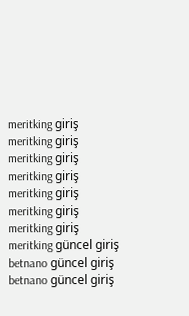meritking giriş
meritking giriş
meritking giriş
meritking giriş
meritking giriş
meritking giriş
meritking giriş
meritking güncel giriş
betnano güncel giriş
betnano güncel giriş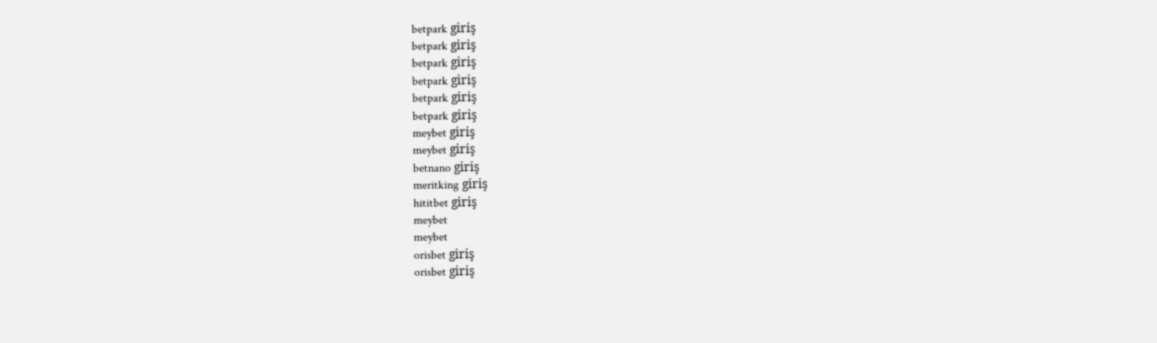betpark giriş
betpark giriş
betpark giriş
betpark giriş
betpark giriş
betpark giriş
meybet giriş
meybet giriş
betnano giriş
meritking giriş
hititbet giriş
meybet
meybet
orisbet giriş
orisbet giriş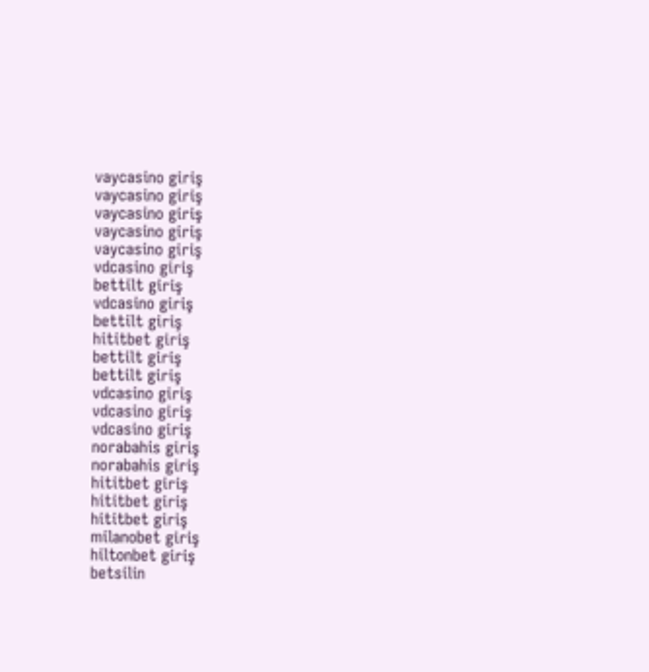vaycasino giriş
vaycasino giriş
vaycasino giriş
vaycasino giriş
vaycasino giriş
vdcasino giriş
bettilt giriş
vdcasino giriş
bettilt giriş
hititbet giriş
bettilt giriş
bettilt giriş
vdcasino giriş
vdcasino giriş
vdcasino giriş
norabahis giriş
norabahis giriş
hititbet giriş
hititbet giriş
hititbet giriş
milanobet giriş
hiltonbet giriş
betsilin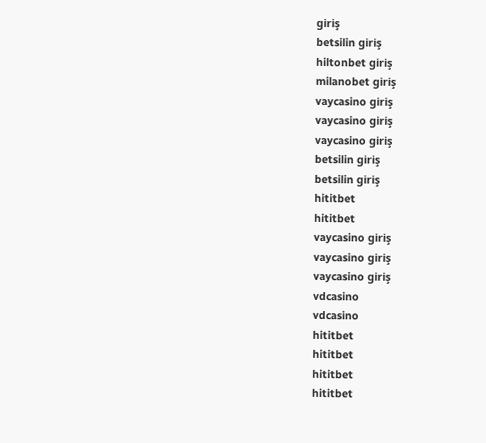giriş
betsilin giriş
hiltonbet giriş
milanobet giriş
vaycasino giriş
vaycasino giriş
vaycasino giriş
betsilin giriş
betsilin giriş
hititbet
hititbet
vaycasino giriş
vaycasino giriş
vaycasino giriş
vdcasino
vdcasino
hititbet
hititbet
hititbet
hititbet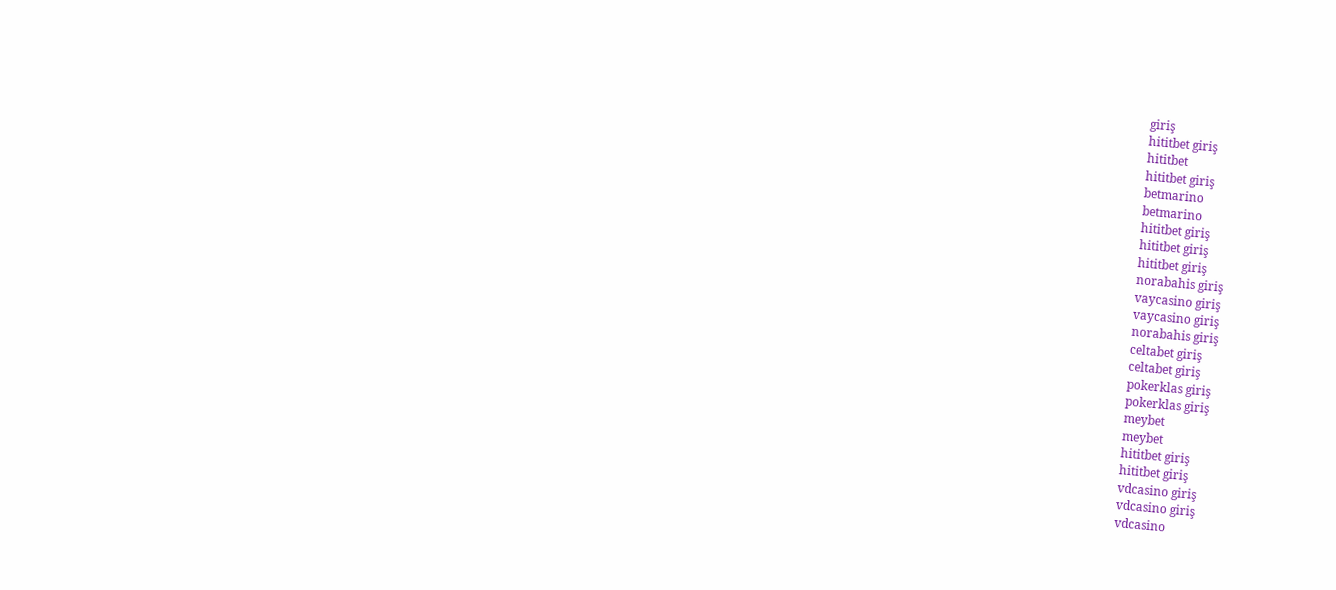giriş
hititbet giriş
hititbet
hititbet giriş
betmarino
betmarino
hititbet giriş
hititbet giriş
hititbet giriş
norabahis giriş
vaycasino giriş
vaycasino giriş
norabahis giriş
celtabet giriş
celtabet giriş
pokerklas giriş
pokerklas giriş
meybet
meybet
hititbet giriş
hititbet giriş
vdcasino giriş
vdcasino giriş
vdcasino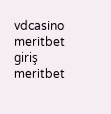vdcasino
meritbet giriş
meritbet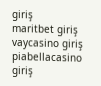giriş
maritbet giriş
vaycasino giriş
piabellacasino giriş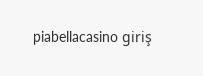piabellacasino giriş